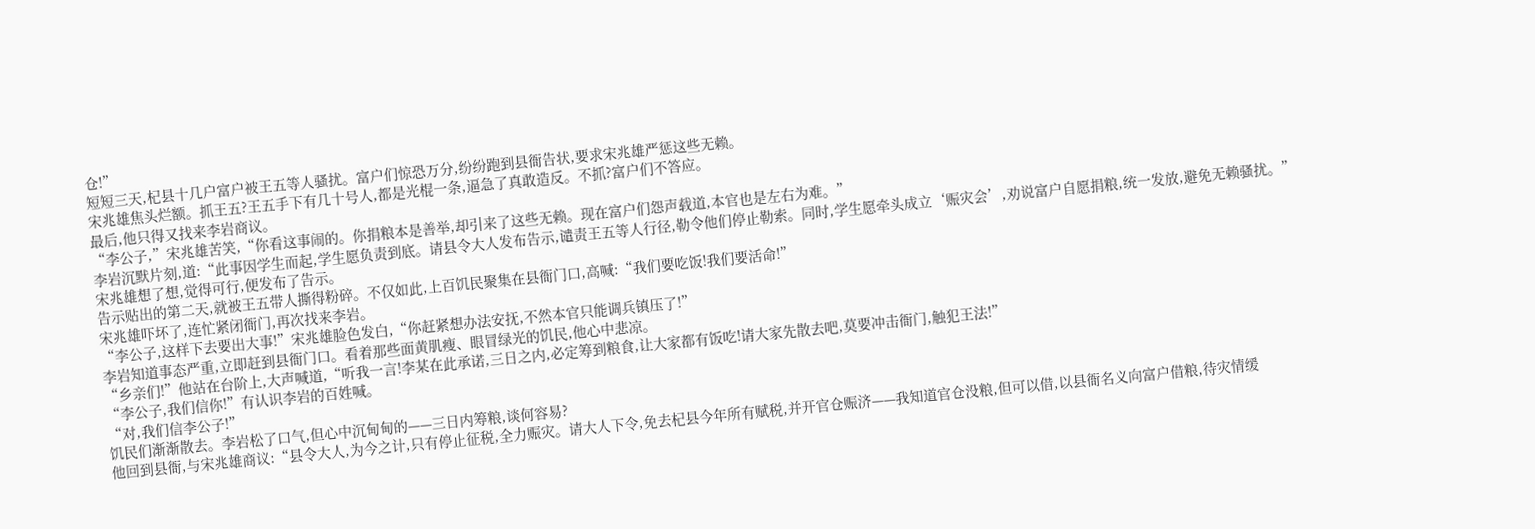仓!”
短短三天,杞县十几户富户被王五等人骚扰。富户们惊恐万分,纷纷跑到县衙告状,要求宋兆雄严惩这些无赖。
宋兆雄焦头烂额。抓王五?王五手下有几十号人,都是光棍一条,逼急了真敢造反。不抓?富户们不答应。
最后,他只得又找来李岩商议。
“李公子,”宋兆雄苦笑,“你看这事闹的。你捐粮本是善举,却引来了这些无赖。现在富户们怨声载道,本官也是左右为难。”
李岩沉默片刻,道:“此事因学生而起,学生愿负责到底。请县令大人发布告示,谴责王五等人行径,勒令他们停止勒索。同时,学生愿牵头成立‘赈灾会’,劝说富户自愿捐粮,统一发放,避免无赖骚扰。”
宋兆雄想了想,觉得可行,便发布了告示。
告示贴出的第二天,就被王五带人撕得粉碎。不仅如此,上百饥民聚集在县衙门口,高喊:“我们要吃饭!我们要活命!”
宋兆雄吓坏了,连忙紧闭衙门,再次找来李岩。
“李公子,这样下去要出大事!”宋兆雄脸色发白,“你赶紧想办法安抚,不然本官只能调兵镇压了!”
李岩知道事态严重,立即赶到县衙门口。看着那些面黄肌瘦、眼冒绿光的饥民,他心中悲凉。
“乡亲们!”他站在台阶上,大声喊道,“听我一言!李某在此承诺,三日之内,必定筹到粮食,让大家都有饭吃!请大家先散去吧,莫要冲击衙门,触犯王法!”
“李公子,我们信你!”有认识李岩的百姓喊。
“对,我们信李公子!”
饥民们渐渐散去。李岩松了口气,但心中沉甸甸的——三日内筹粮,谈何容易?
他回到县衙,与宋兆雄商议:“县令大人,为今之计,只有停止征税,全力赈灾。请大人下令,免去杞县今年所有赋税,并开官仓赈济——我知道官仓没粮,但可以借,以县衙名义向富户借粮,待灾情缓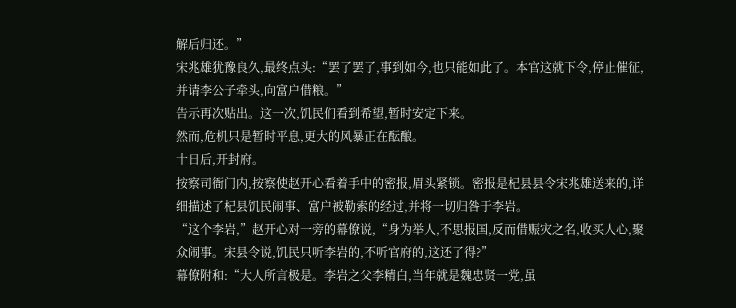解后归还。”
宋兆雄犹豫良久,最终点头:“罢了罢了,事到如今,也只能如此了。本官这就下令,停止催征,并请李公子牵头,向富户借粮。”
告示再次贴出。这一次,饥民们看到希望,暂时安定下来。
然而,危机只是暂时平息,更大的风暴正在酝酿。
十日后,开封府。
按察司衙门内,按察使赵开心看着手中的密报,眉头紧锁。密报是杞县县令宋兆雄送来的,详细描述了杞县饥民闹事、富户被勒索的经过,并将一切归咎于李岩。
“这个李岩,”赵开心对一旁的幕僚说,“身为举人,不思报国,反而借赈灾之名,收买人心,聚众闹事。宋县令说,饥民只听李岩的,不听官府的,这还了得?”
幕僚附和:“大人所言极是。李岩之父李精白,当年就是魏忠贤一党,虽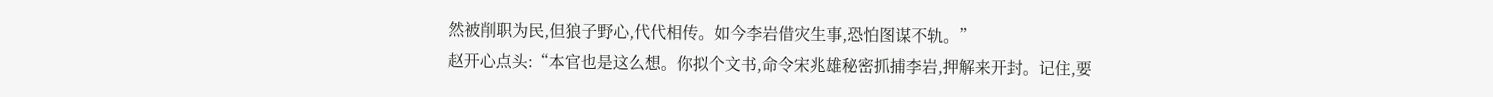然被削职为民,但狼子野心,代代相传。如今李岩借灾生事,恐怕图谋不轨。”
赵开心点头:“本官也是这么想。你拟个文书,命令宋兆雄秘密抓捕李岩,押解来开封。记住,要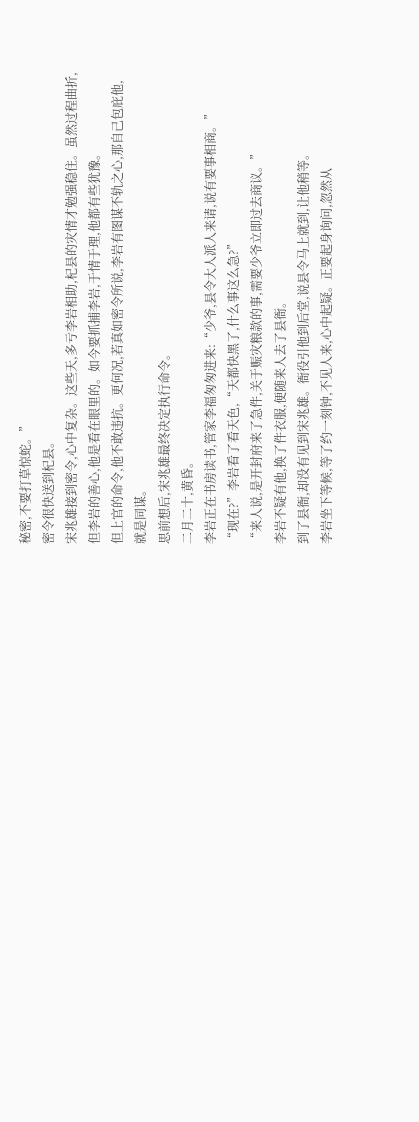秘密,不要打草惊蛇。”
密令很快送到杞县。
宋兆雄接到密令,心中复杂。这些天,多亏李岩相助,杞县的灾情才勉强稳住。虽然过程曲折,但李岩的善心,他是看在眼里的。如今要抓捕李岩,于情于理,他都有些犹豫。
但上官的命令,他不敢违抗。更何况,若真如密令所说,李岩有图谋不轨之心,那自己包庇他,就是同谋。
思前想后,宋兆雄最终决定执行命令。
二月二十,黄昏。
李岩正在书房读书,管家李福匆匆进来:“少爷,县令大人派人来请,说有要事相商。”
“现在?”李岩看了看天色,“天都快黑了,什么事这么急?”
“来人说,是开封府来了急件,关于赈灾粮款的事,需要少爷立即过去商议。”
李岩不疑有他,换了件衣服,便随来人去了县衙。
到了县衙,却没有见到宋兆雄。衙役引他到后堂,说县令马上就到,让他稍等。
李岩坐下等候,等了约一刻钟,不见人来,心中起疑。正要起身询问,忽然从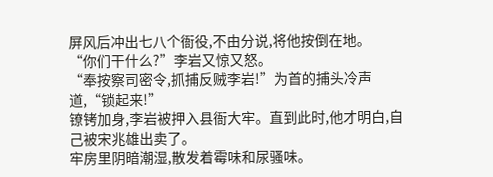屏风后冲出七八个衙役,不由分说,将他按倒在地。
“你们干什么?”李岩又惊又怒。
“奉按察司密令,抓捕反贼李岩!”为首的捕头冷声道,“锁起来!”
镣铐加身,李岩被押入县衙大牢。直到此时,他才明白,自己被宋兆雄出卖了。
牢房里阴暗潮湿,散发着霉味和尿骚味。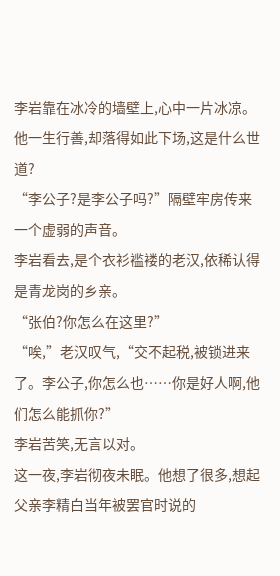李岩靠在冰冷的墙壁上,心中一片冰凉。他一生行善,却落得如此下场,这是什么世道?
“李公子?是李公子吗?”隔壁牢房传来一个虚弱的声音。
李岩看去,是个衣衫褴褛的老汉,依稀认得是青龙岗的乡亲。
“张伯?你怎么在这里?”
“唉,”老汉叹气,“交不起税,被锁进来了。李公子,你怎么也……你是好人啊,他们怎么能抓你?”
李岩苦笑,无言以对。
这一夜,李岩彻夜未眠。他想了很多,想起父亲李精白当年被罢官时说的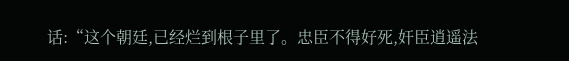话:“这个朝廷,已经烂到根子里了。忠臣不得好死,奸臣逍遥法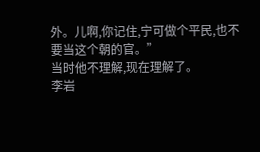外。儿啊,你记住,宁可做个平民,也不要当这个朝的官。”
当时他不理解,现在理解了。
李岩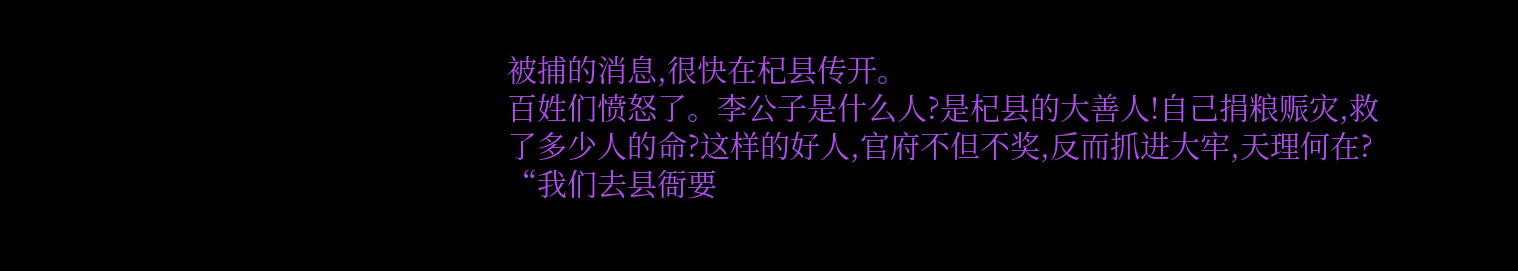被捕的消息,很快在杞县传开。
百姓们愤怒了。李公子是什么人?是杞县的大善人!自己捐粮赈灾,救了多少人的命?这样的好人,官府不但不奖,反而抓进大牢,天理何在?
“我们去县衙要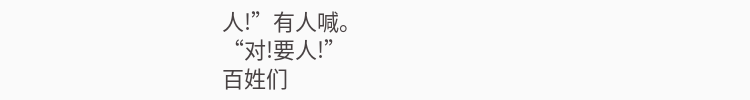人!”有人喊。
“对!要人!”
百姓们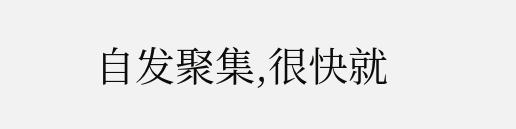自发聚集,很快就